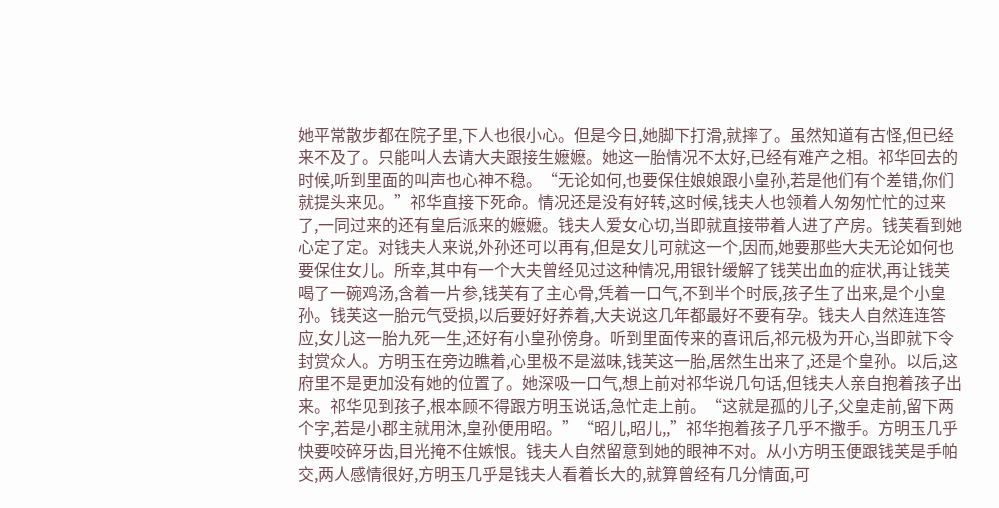她平常散步都在院子里,下人也很小心。但是今日,她脚下打滑,就摔了。虽然知道有古怪,但已经来不及了。只能叫人去请大夫跟接生嬷嬷。她这一胎情况不太好,已经有难产之相。祁华回去的时候,听到里面的叫声也心神不稳。“无论如何,也要保住娘娘跟小皇孙,若是他们有个差错,你们就提头来见。”祁华直接下死命。情况还是没有好转,这时候,钱夫人也领着人匆匆忙忙的过来了,一同过来的还有皇后派来的嬷嬷。钱夫人爱女心切,当即就直接带着人进了产房。钱芙看到她心定了定。对钱夫人来说,外孙还可以再有,但是女儿可就这一个,因而,她要那些大夫无论如何也要保住女儿。所幸,其中有一个大夫曾经见过这种情况,用银针缓解了钱芙出血的症状,再让钱芙喝了一碗鸡汤,含着一片参,钱芙有了主心骨,凭着一口气,不到半个时辰,孩子生了出来,是个小皇孙。钱芙这一胎元气受损,以后要好好养着,大夫说这几年都最好不要有孕。钱夫人自然连连答应,女儿这一胎九死一生,还好有小皇孙傍身。听到里面传来的喜讯后,祁元极为开心,当即就下令封赏众人。方明玉在旁边瞧着,心里极不是滋味,钱芙这一胎,居然生出来了,还是个皇孙。以后,这府里不是更加没有她的位置了。她深吸一口气,想上前对祁华说几句话,但钱夫人亲自抱着孩子出来。祁华见到孩子,根本顾不得跟方明玉说话,急忙走上前。“这就是孤的儿子,父皇走前,留下两个字,若是小郡主就用沐,皇孙便用昭。”“昭儿,昭儿,,”祁华抱着孩子几乎不撒手。方明玉几乎快要咬碎牙齿,目光掩不住嫉恨。钱夫人自然留意到她的眼神不对。从小方明玉便跟钱芙是手帕交,两人感情很好,方明玉几乎是钱夫人看着长大的,就算曾经有几分情面,可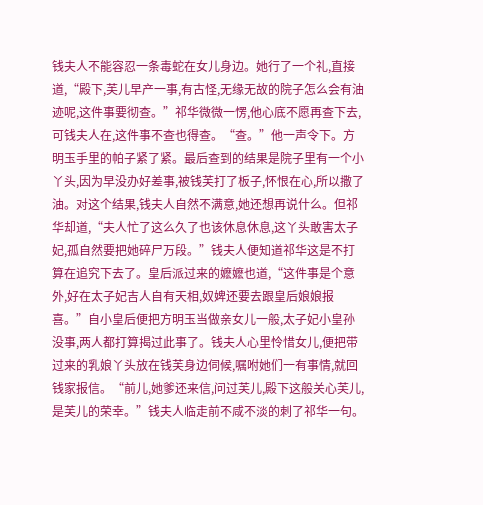钱夫人不能容忍一条毒蛇在女儿身边。她行了一个礼,直接道,“殿下,芙儿早产一事,有古怪,无缘无故的院子怎么会有油迹呢,这件事要彻查。”祁华微微一愣,他心底不愿再查下去,可钱夫人在,这件事不查也得查。“查。”他一声令下。方明玉手里的帕子紧了紧。最后查到的结果是院子里有一个小丫头,因为早没办好差事,被钱芙打了板子,怀恨在心,所以撒了油。对这个结果,钱夫人自然不满意,她还想再说什么。但祁华却道,“夫人忙了这么久了也该休息休息,这丫头敢害太子妃,孤自然要把她碎尸万段。”钱夫人便知道祁华这是不打算在追究下去了。皇后派过来的嬷嬷也道,“这件事是个意外,好在太子妃吉人自有天相,奴婢还要去跟皇后娘娘报喜。”自小皇后便把方明玉当做亲女儿一般,太子妃小皇孙没事,两人都打算揭过此事了。钱夫人心里怜惜女儿,便把带过来的乳娘丫头放在钱芙身边伺候,嘱咐她们一有事情,就回钱家报信。“前儿,她爹还来信,问过芙儿,殿下这般关心芙儿,是芙儿的荣幸。”钱夫人临走前不咸不淡的刺了祁华一句。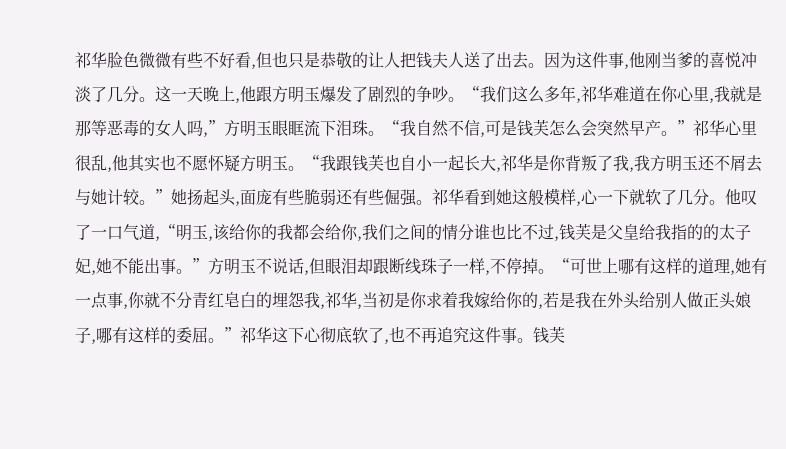祁华脸色微微有些不好看,但也只是恭敬的让人把钱夫人送了出去。因为这件事,他刚当爹的喜悦冲淡了几分。这一天晚上,他跟方明玉爆发了剧烈的争吵。“我们这么多年,祁华难道在你心里,我就是那等恶毒的女人吗,”方明玉眼眶流下泪珠。“我自然不信,可是钱芙怎么会突然早产。”祁华心里很乱,他其实也不愿怀疑方明玉。“我跟钱芙也自小一起长大,祁华是你背叛了我,我方明玉还不屑去与她计较。”她扬起头,面庞有些脆弱还有些倔强。祁华看到她这般模样,心一下就软了几分。他叹了一口气道,“明玉,该给你的我都会给你,我们之间的情分谁也比不过,钱芙是父皇给我指的的太子妃,她不能出事。”方明玉不说话,但眼泪却跟断线珠子一样,不停掉。“可世上哪有这样的道理,她有一点事,你就不分青红皂白的埋怨我,祁华,当初是你求着我嫁给你的,若是我在外头给别人做正头娘子,哪有这样的委屈。”祁华这下心彻底软了,也不再追究这件事。钱芙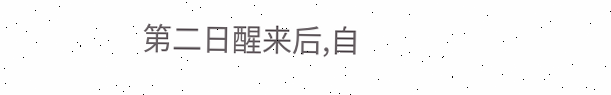第二日醒来后,自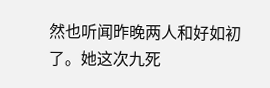然也听闻昨晚两人和好如初了。她这次九死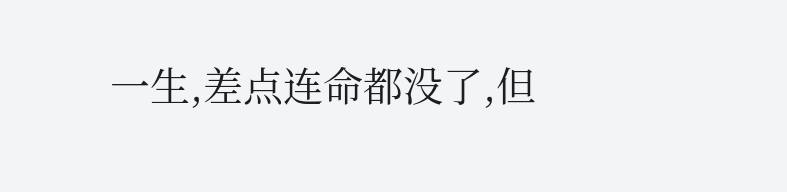一生,差点连命都没了,但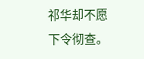祁华却不愿下令彻查。